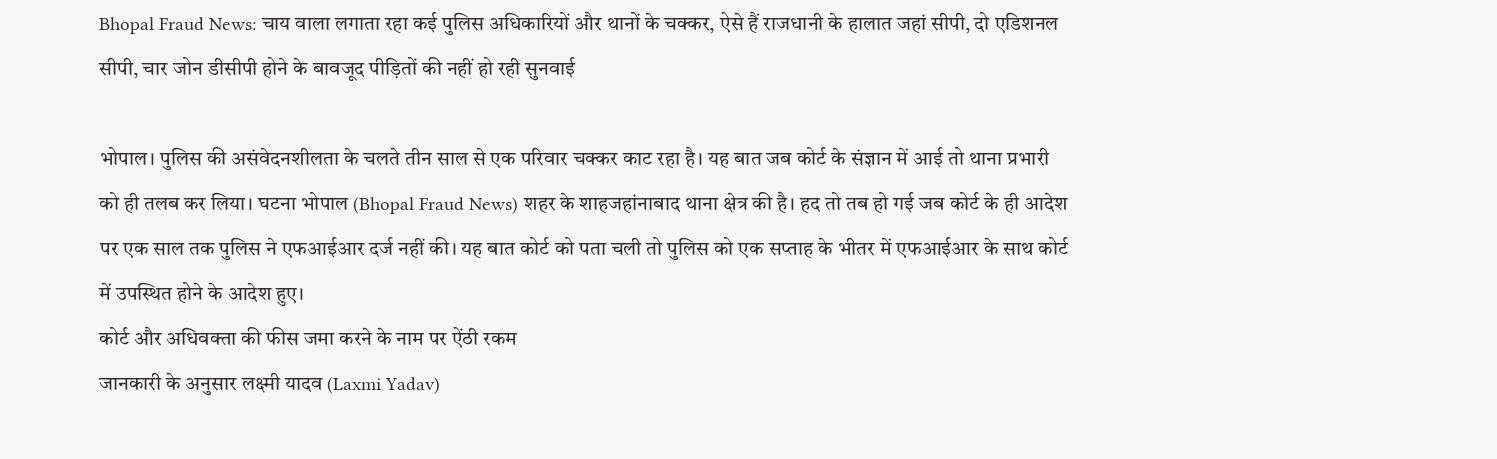Bhopal Fraud News: चाय वाला लगाता रहा कई पुलिस अधिकारियों और थानों के चक्कर, ऐसे हैं राजधानी के हालात जहां सीपी, दो एडिशनल सीपी, चार जोन डीसीपी होने के बावजूद पीड़ितों की नहीं हो रही सुनवाई

भोपाल। पुलिस की असंवेदनशीलता के चलते तीन साल से एक परिवार चक्कर काट रहा है। यह बात जब कोर्ट के संज्ञान में आई तो थाना प्रभारी को ही तलब कर लिया। घटना भोपाल (Bhopal Fraud News) शहर के शाहजहांनाबाद थाना क्षेत्र की है। हद तो तब हो गई जब कोर्ट के ही आदेश पर एक साल तक पुलिस ने एफआईआर दर्ज नहीं की। यह बात कोर्ट को पता चली तो पुलिस को एक सप्ताह के भीतर में एफआईआर के साथ कोर्ट में उपस्थित होने के आदेश हुए।
कोर्ट और अधिवक्ता की फीस जमा करने के नाम पर ऐंठी रकम
जानकारी के अनुसार लक्ष्मी यादव (Laxmi Yadav)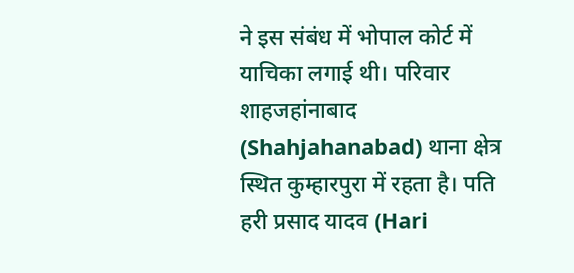ने इस संबंध में भोपाल कोर्ट में याचिका लगाई थी। परिवार शाहजहांनाबाद (Shahjahanabad) थाना क्षेत्र स्थित कुम्हारपुरा में रहता है। पति हरी प्रसाद यादव (Hari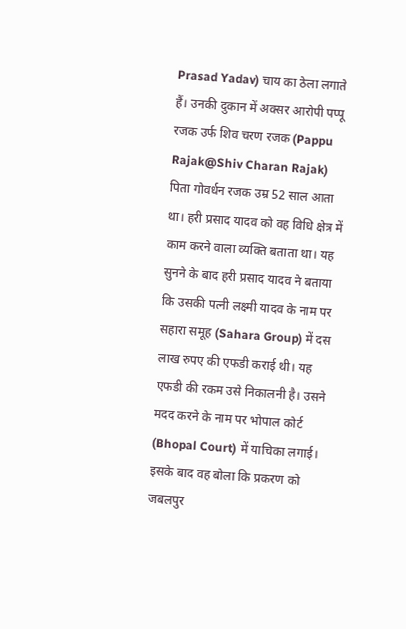Prasad Yadav) चाय का ठेला लगाते हैं। उनकी दुकान में अक्सर आरोपी पप्पू रजक उर्फ शिव चरण रजक (Pappu Rajak@Shiv Charan Rajak) पिता गोवर्धन रजक उम्र 52 साल आता था। हरी प्रसाद यादव को वह विधि क्षेत्र में काम करने वाला व्यक्ति बताता था। यह सुनने के बाद हरी प्रसाद यादव ने बताया कि उसकी पत्नी लक्ष्मी यादव के नाम पर सहारा समूह (Sahara Group) में दस लाख रुपए की एफडी कराई थी। यह एफडी की रकम उसे निकालनी है। उसने मदद करने के नाम पर भोपाल कोर्ट (Bhopal Court) में याचिका लगाई। इसके बाद वह बोला कि प्रकरण को जबलपुर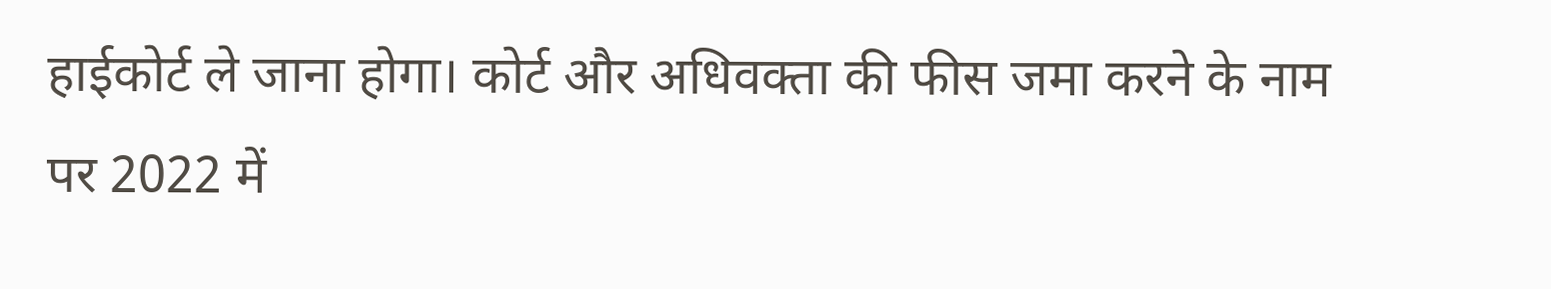हाईकोर्ट ले जाना होगा। कोर्ट और अधिवक्ता की फीस जमा करने के नाम पर 2022 में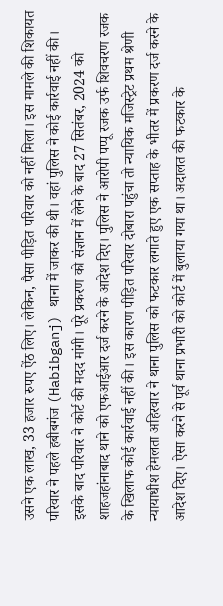उसने एक लाख, 33 हजार रुपए ऐंठ लिए। लेकिन, पैसा पीड़ित परिवार को नहीं मिला। इस मामले की शिकायत परिवार ने पहले हबीबगंज (Habibganj) थाना में जाकर की थी। वहां पुलिस ने कोई कार्रवाई नहीं की। इसके बाद परिवार ने कोर्ट की मदद मांगी। पूरे प्रकरण को संज्ञान में लेने के बाद 27 सितंबर, 2024 को शाहजहांनाबाद थाने को एफआईआर दर्ज करने के आदेश दिए। पुलिस ने आरोपी पप्पू रजक उर्फ शिवचरण रजक के खिलाफ कोई कार्रवाई नहीं की। इस कारण पीड़ित परिवार दोबारा पहुंचा तो न्यायिक मजिस्ट्रेट प्रथम श्रेणी न्यायाधीश हेमलता अहिरवार ने थाना पुलिस को फटकार लगाते हुए एक सप्ताह के भीतर में प्रकरण दर्ज करने के आदेश दिए। ऐसा करने से पूर्व थाना प्रभारी को कोर्ट में बुलाया गया था। अदालत की फटकार के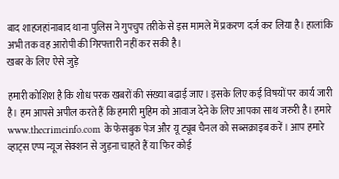बाद शाहजहांनाबाद थाना पुलिस ने गुपचुप तरीके से इस मामले में प्रकरण दर्ज कर लिया है। हालांकि अभी तक वह आरोपी की गिरफ्तारी नहीं कर सकी है।
खबर के लिए ऐसे जुड़े

हमारी कोशिश है कि शोध परक खबरों की संख्या बढ़ाई जाए। इसके लिए कई विषयों पर कार्य जारी है। हम आपसे अपील करते हैं कि हमारी मुहिम को आवाज देने के लिए आपका साथ जरुरी है। हमारे www.thecrimeinfo.com के फेसबुक पेज और यू ट्यूब चैनल को सब्सक्राइब करें। आप हमारे व्हाट्स एप्प न्यूज सेक्शन से जुड़ना चाहते हैं या फिर कोई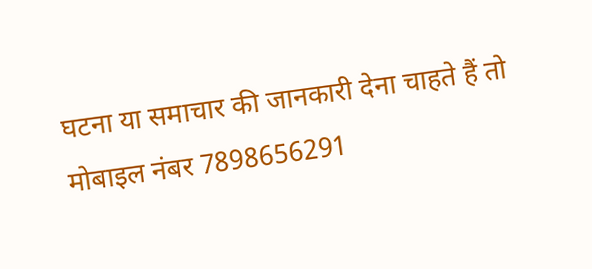घटना या समाचार की जानकारी देना चाहते हैं तो मोबाइल नंबर 7898656291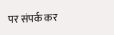पर संपर्क कर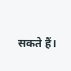सकते हैं।